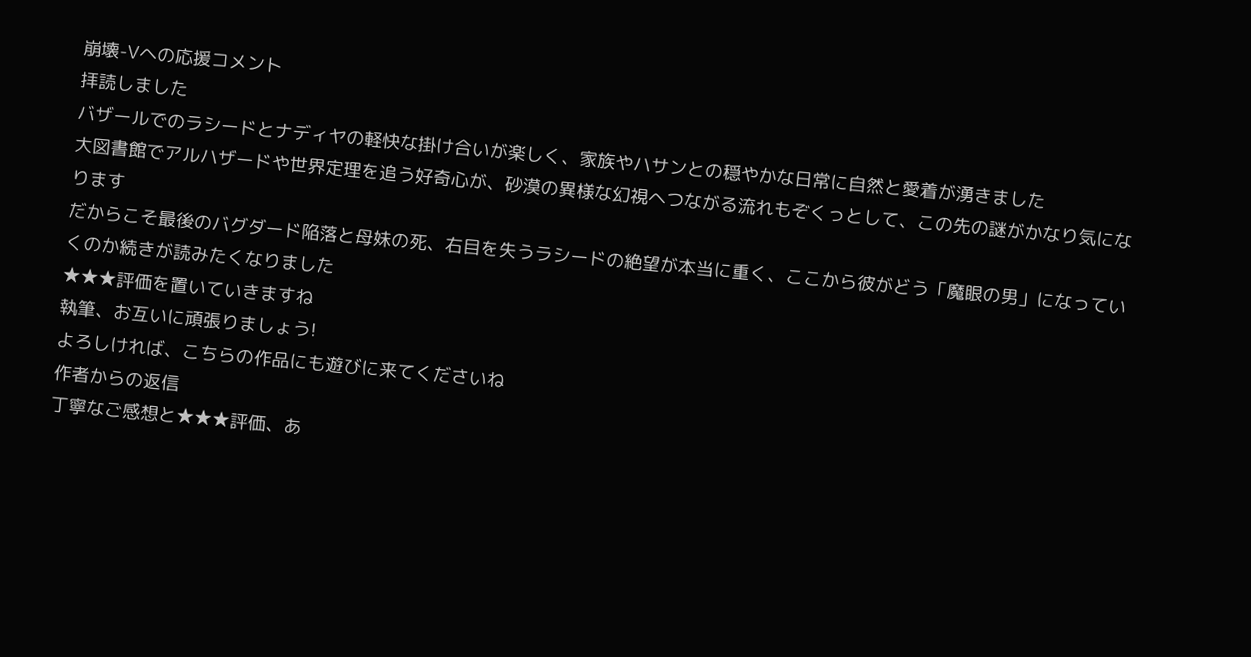崩壊-Ⅴへの応援コメント
拝読しました
バザールでのラシードとナディヤの軽快な掛け合いが楽しく、家族やハサンとの穏やかな日常に自然と愛着が湧きました
大図書館でアルハザードや世界定理を追う好奇心が、砂漠の異様な幻視へつながる流れもぞくっとして、この先の謎がかなり気になります
だからこそ最後のバグダード陥落と母妹の死、右目を失うラシードの絶望が本当に重く、ここから彼がどう「魔眼の男」になっていくのか続きが読みたくなりました
★★★評価を置いていきますね
執筆、お互いに頑張りましょう!
よろしければ、こちらの作品にも遊びに来てくださいね
作者からの返信
丁寧なご感想と★★★評価、あ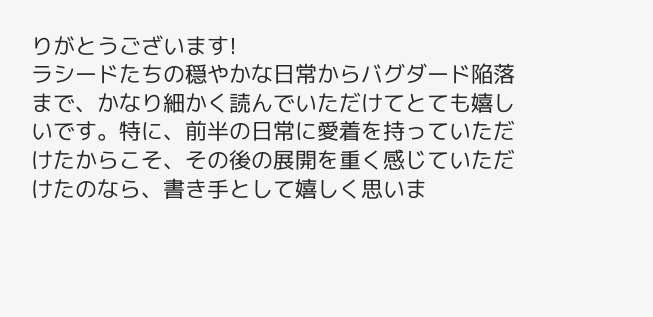りがとうございます!
ラシードたちの穏やかな日常からバグダード陥落まで、かなり細かく読んでいただけてとても嬉しいです。特に、前半の日常に愛着を持っていただけたからこそ、その後の展開を重く感じていただけたのなら、書き手として嬉しく思いま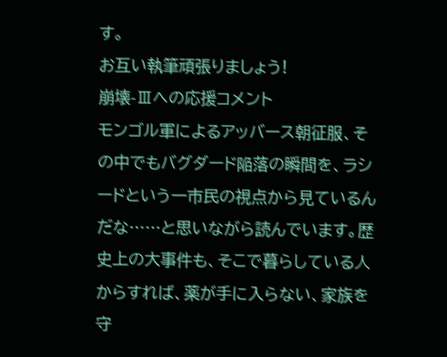す。
お互い執筆頑張りましょう!
崩壊-Ⅲへの応援コメント
モンゴル軍によるアッバース朝征服、その中でもバグダード陥落の瞬間を、ラシードという一市民の視点から見ているんだな……と思いながら読んでいます。歴史上の大事件も、そこで暮らしている人からすれば、薬が手に入らない、家族を守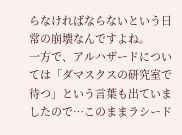らなければならないという日常の崩壊なんですよね。
一方で、アルハザードについては「ダマスクスの研究室で待つ」という言葉も出ていましたので…このままラシード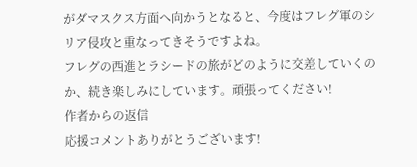がダマスクス方面へ向かうとなると、今度はフレグ軍のシリア侵攻と重なってきそうですよね。
フレグの西進とラシードの旅がどのように交差していくのか、続き楽しみにしています。頑張ってください!
作者からの返信
応援コメントありがとうございます!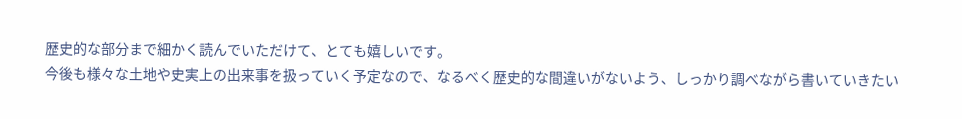歴史的な部分まで細かく読んでいただけて、とても嬉しいです。
今後も様々な土地や史実上の出来事を扱っていく予定なので、なるべく歴史的な間違いがないよう、しっかり調べながら書いていきたい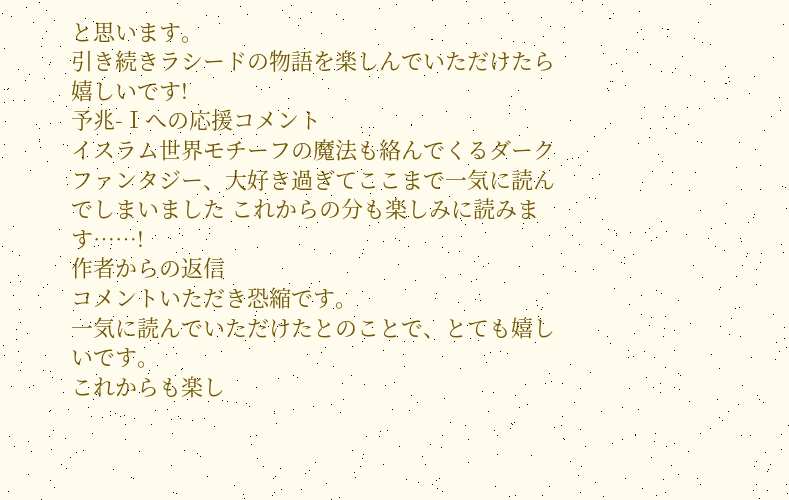と思います。
引き続きラシードの物語を楽しんでいただけたら嬉しいです!
予兆-Ⅰへの応援コメント
イスラム世界モチーフの魔法も絡んでくるダークファンタジー、大好き過ぎてここまで一気に読んでしまいました これからの分も楽しみに読みます……!
作者からの返信
コメントいただき恐縮です。
一気に読んでいただけたとのことで、とても嬉しいです。
これからも楽し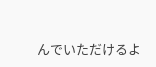んでいただけるよ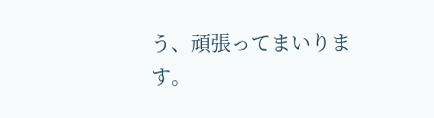う、頑張ってまいります。